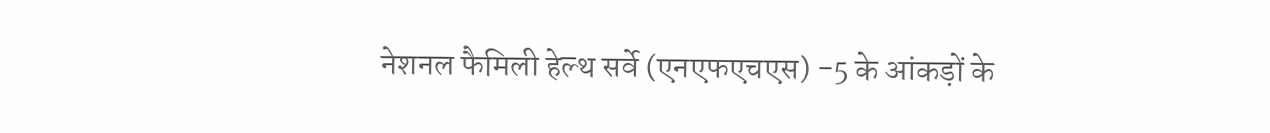नेशनल फैमिली हेल्थ सर्वे (एनएफएचएस) -5 के आंकड़ों के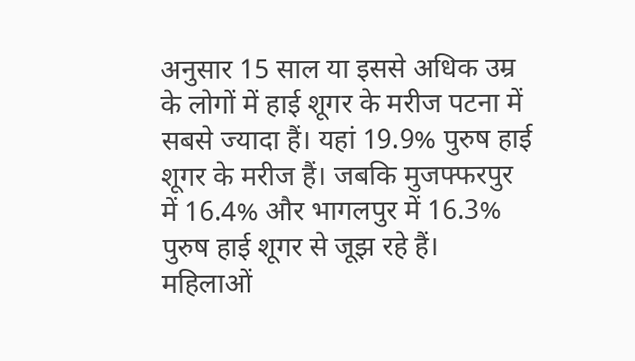अनुसार 15 साल या इससे अधिक उम्र के लोगों में हाई शूगर के मरीज पटना में सबसे ज्यादा हैं। यहां 19.9% पुरुष हाई शूगर के मरीज हैं। जबकि मुजफ्फरपुर में 16.4% और भागलपुर में 16.3% पुरुष हाई शूगर से जूझ रहे हैं। महिलाओं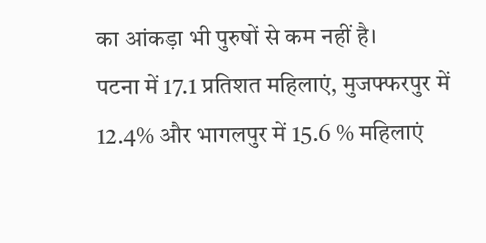का आंकड़ा भी पुरुषों से कम नहीं है।
पटना में 17.1 प्रतिशत महिलाएं, मुजफ्फरपुर में 12.4% और भागलपुर में 15.6 % महिलाएं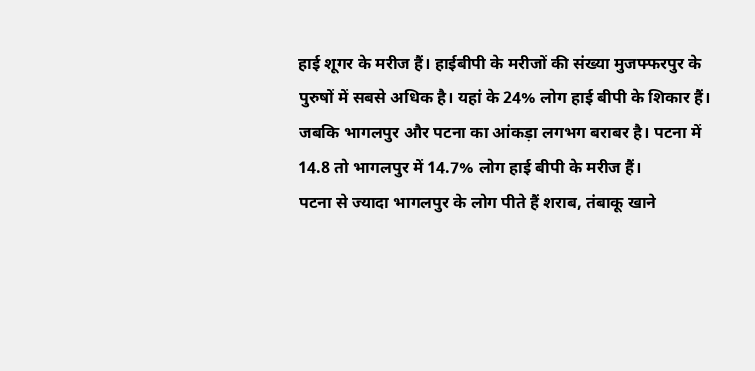हाई शूगर के मरीज हैं। हाईबीपी के मरीजों की संख्या मुजफ्फरपुर के पुरुषों में सबसे अधिक है। यहां के 24% लोग हाई बीपी के शिकार हैं। जबकि भागलपुर और पटना का आंकड़ा लगभग बराबर है। पटना में 14.8 तो भागलपुर में 14.7% लोग हाई बीपी के मरीज हैं।
पटना से ज्यादा भागलपुर के लोग पीते हैं शराब, तंबाकू खाने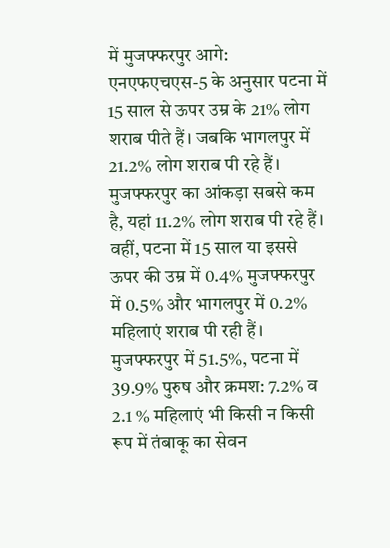में मुजफ्फरपुर आगे: एनएफएचएस-5 के अनुसार पटना में 15 साल से ऊपर उम्र के 21% लोग शराब पीते हैं। जबकि भागलपुर में 21.2% लोग शराब पी रहे हैं। मुजफ्फरपुर का आंकड़ा सबसे कम है, यहां 11.2% लोग शराब पी रहे हैं। वहीं, पटना में 15 साल या इससे ऊपर की उम्र में 0.4% मुजफ्फरपुर में 0.5% और भागलपुर में 0.2% महिलाएं शराब पी रही हैं। मुजफ्फरपुर में 51.5%, पटना में 39.9% पुरुष और क्रमश: 7.2% व 2.1 % महिलाएं भी किसी न किसी रूप में तंबाकू का सेवन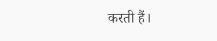करती हैं।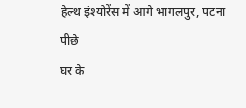हेल्थ इंश्योरेंस में आगे भागलपुर, पटना पीछे
घर के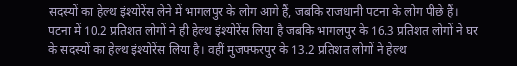सदस्यों का हेल्थ इंश्योरेंस लेने में भागलपुर के लोग आगे हैं, जबकि राजधानी पटना के लोग पीछे हैं। पटना में 10.2 प्रतिशत लोगों ने ही हेल्थ इंश्योरेंस लिया है जबकि भागलपुर के 16.3 प्रतिशत लोगों ने घर के सदस्यों का हेल्थ इंश्योरेंस लिया है। वहीं मुजफ्फरपुर के 13.2 प्रतिशत लोगों ने हेल्थ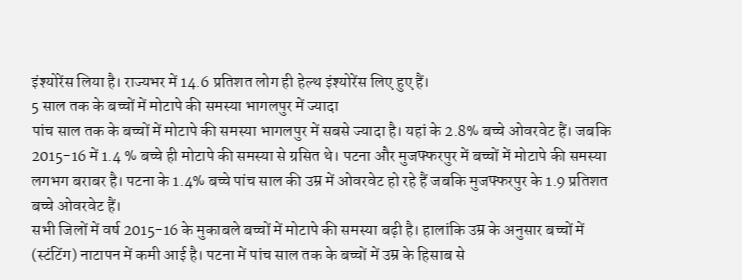इंश्योरेंस लिया है। राज्यभर में 14.6 प्रतिशत लोग ही हेल्थ इंश्योरेंस लिए हुए हैं।
5 साल तक के बच्चों में मोटापे की समस्या भागलपुर में ज्यादा
पांच साल तक के बच्चों में मोटापे की समस्या भागलपुर में सबसे ज्यादा है। यहां के 2.8% बच्चे ओवरवेट हैं। जबकि 2015-16 में 1.4 % बच्चे ही मोटापे की समस्या से ग्रसित थे। पटना और मुजफ्फरपुर में बच्चों में मोटापे की समस्या लगभग बराबर है। पटना के 1.4% बच्चे पांच साल की उम्र में ओवरवेट हो रहे हैं जबकि मुजफ्फरपुर के 1.9 प्रतिशत बच्चे ओवरवेट हैं।
सभी जिलों में वर्ष 2015-16 के मुकाबले बच्चों में मोटापे की समस्या बढ़ी है। हालांकि उम्र के अनुसार बच्चों में (स्टंटिंग) नाटापन में कमी आई है। पटना में पांच साल तक के बच्चों में उम्र के हिसाब से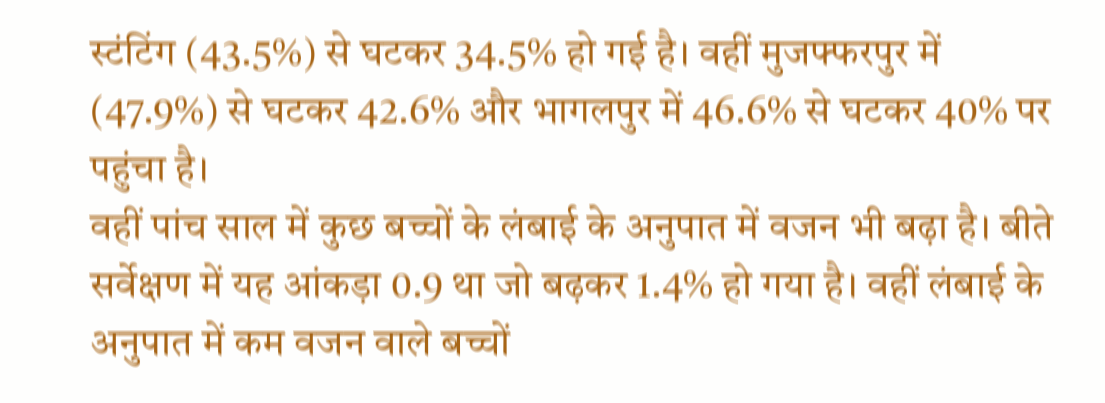स्टंटिंग (43.5%) से घटकर 34.5% हो गई है। वहीं मुजफ्फरपुर में (47.9%) से घटकर 42.6% और भागलपुर में 46.6% से घटकर 40% पर पहुंचा है।
वहीं पांच साल में कुछ बच्चों के लंबाई के अनुपात में वजन भी बढ़ा है। बीते सर्वेक्षण में यह आंकड़ा 0.9 था जो बढ़कर 1.4% हो गया है। वहीं लंबाई के अनुपात में कम वजन वाले बच्चों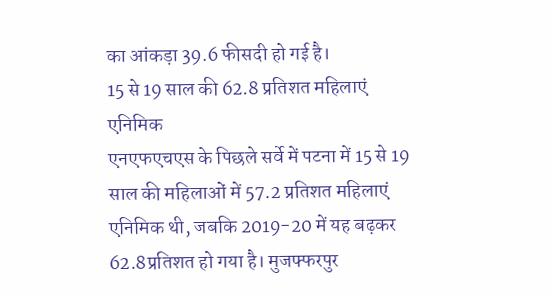का आंकड़ा 39.6 फीसदी हो गई है।
15 से 19 साल की 62.8 प्रतिशत महिलाएं एनिमिक
एनएफएचएस के पिछले सर्वे में पटना में 15 से 19 साल की महिलाओं में 57.2 प्रतिशत महिलाएं एनिमिक थी, जबकि 2019-20 में यह बढ़कर 62.8प्रतिशत हो गया है। मुजफ्फरपुर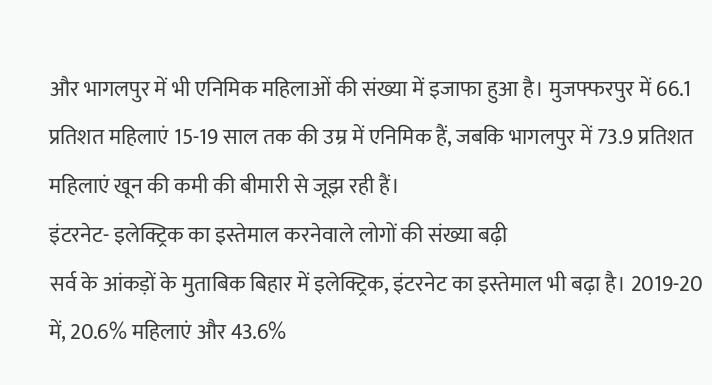और भागलपुर में भी एनिमिक महिलाओं की संख्या में इजाफा हुआ है। मुजफ्फरपुर में 66.1 प्रतिशत महिलाएं 15-19 साल तक की उम्र में एनिमिक हैं, जबकि भागलपुर में 73.9 प्रतिशत महिलाएं खून की कमी की बीमारी से जूझ रही हैं।
इंटरनेट- इलेक्ट्रिक का इस्तेमाल करनेवाले लोगों की संख्या बढ़ी
सर्व के आंकड़ों के मुताबिक बिहार में इलेक्ट्रिक, इंटरनेट का इस्तेमाल भी बढ़ा है। 2019-20 में, 20.6% महिलाएं और 43.6%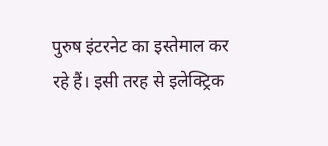पुरुष इंटरनेट का इस्तेमाल कर रहे हैं। इसी तरह से इलेक्ट्रिक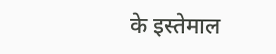के इस्तेमाल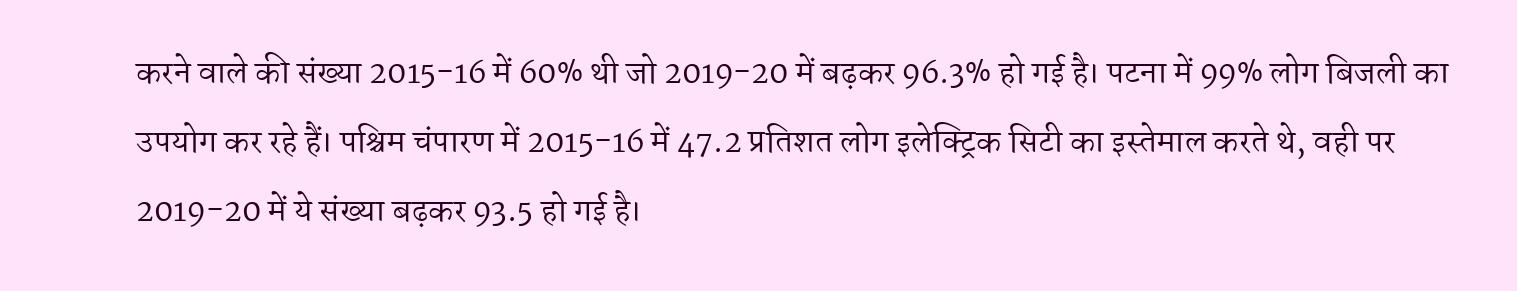करने वाले की संख्या 2015-16 में 60% थी जो 2019-20 में बढ़कर 96.3% हो गई है। पटना में 99% लोग बिजली का उपयोग कर रहे हैं। पश्चिम चंपारण में 2015-16 में 47.2 प्रतिशत लोग इलेक्ट्रिक सिटी का इस्तेमाल करते थे, वही पर 2019-20 में ये संख्या बढ़कर 93.5 हो गई है।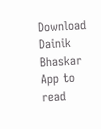Download Dainik Bhaskar App to read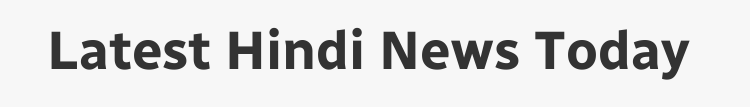Latest Hindi News Today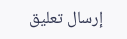إرسال تعليق